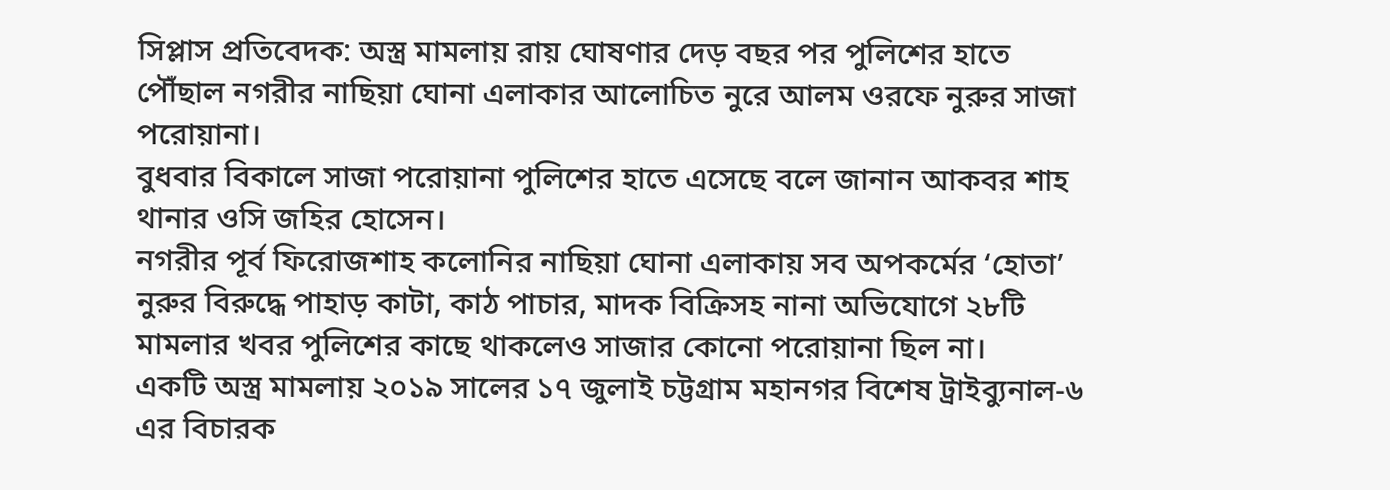সিপ্লাস প্রতিবেদক: অস্ত্র মামলায় রায় ঘোষণার দেড় বছর পর পুলিশের হাতে পৌঁছাল নগরীর নাছিয়া ঘোনা এলাকার আলোচিত নুরে আলম ওরফে নুরুর সাজা পরোয়ানা।
বুধবার বিকালে সাজা পরোয়ানা পুলিশের হাতে এসেছে বলে জানান আকবর শাহ থানার ওসি জহির হোসেন।
নগরীর পূর্ব ফিরোজশাহ কলোনির নাছিয়া ঘোনা এলাকায় সব অপকর্মের ‘হোতা’ নুরুর বিরুদ্ধে পাহাড় কাটা, কাঠ পাচার, মাদক বিক্রিসহ নানা অভিযোগে ২৮টি মামলার খবর পুলিশের কাছে থাকলেও সাজার কোনো পরোয়ানা ছিল না।
একটি অস্ত্র মামলায় ২০১৯ সালের ১৭ জুলাই চট্টগ্রাম মহানগর বিশেষ ট্রাইব্যুনাল-৬ এর বিচারক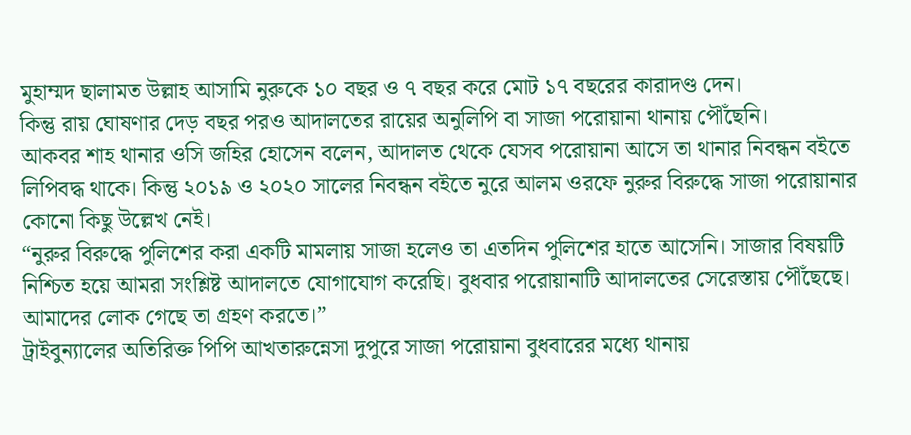মুহাম্মদ ছালামত উল্লাহ আসামি নুরুকে ১০ বছর ও ৭ বছর করে মোট ১৭ বছরের কারাদণ্ড দেন।
কিন্তু রায় ঘোষণার দেড় বছর পরও আদালতের রায়ের অনুলিপি বা সাজা পরোয়ানা থানায় পৌঁছেনি।
আকবর শাহ থানার ওসি জহির হোসেন বলেন, আদালত থেকে যেসব পরোয়ানা আসে তা থানার নিবন্ধন বইতে লিপিবদ্ধ থাকে। কিন্তু ২০১৯ ও ২০২০ সালের নিবন্ধন বইতে নুরে আলম ওরফে নুরুর বিরুদ্ধে সাজা পরোয়ানার কোনো কিছু উল্লেখ নেই।
“নুরুর বিরুদ্ধে পুলিশের করা একটি মামলায় সাজা হলেও তা এতদিন পুলিশের হাতে আসেনি। সাজার বিষয়টি নিশ্চিত হয়ে আমরা সংশ্লিষ্ট আদালতে যোগাযোগ করেছি। বুধবার পরোয়ানাটি আদালতের সেরেস্তায় পৌঁছেছে। আমাদের লোক গেছে তা গ্রহণ করতে।”
ট্রাইবুন্যালের অতিরিক্ত পিপি আখতারুন্নেসা দুপুরে সাজা পরোয়ানা বুধবারের মধ্যে থানায়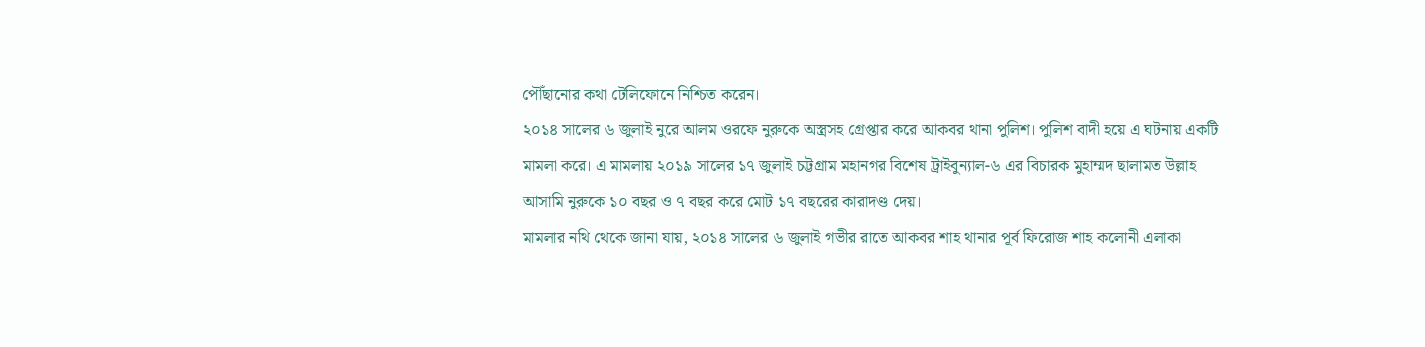পৌঁছানোর কথা টেলিফোনে নিশ্চিত করেন।
২০১৪ সালের ৬ জুলাই নুরে আলম ওরফে নুরুকে অস্ত্রসহ গ্রেপ্তার করে আকবর থানা পুলিশ। পুলিশ বাদী হয়ে এ ঘটনায় একটি মামলা করে। এ মামলায় ২০১৯ সালের ১৭ জুলাই চট্টগ্রাম মহানগর বিশেষ ট্রাইবুন্যাল-৬ এর বিচারক মুহাম্মদ ছালামত উল্লাহ আসামি নুরুকে ১০ বছর ও ৭ বছর করে মোট ১৭ বছরের কারাদণ্ড দেয়।
মামলার নথি থেকে জানা যায়, ২০১৪ সালের ৬ জুলাই গভীর রাতে আকবর শাহ থানার পূর্ব ফিরোজ শাহ কলোনী এলাকা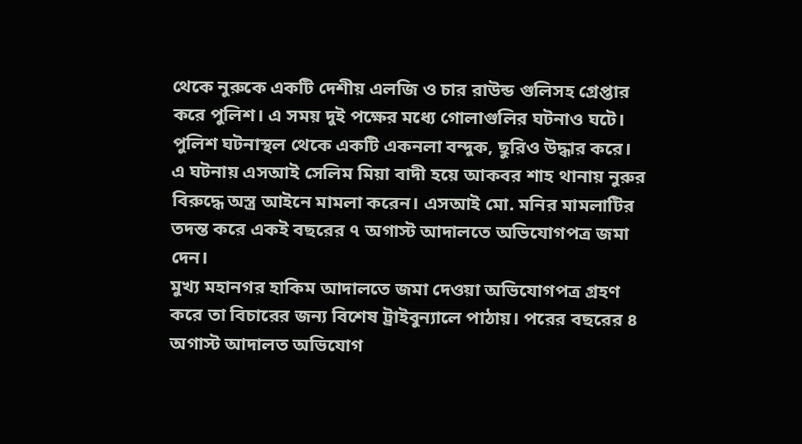থেকে নুরুকে একটি দেশীয় এলজি ও চার রাউন্ড গুলিসহ গ্রেপ্তার করে পুলিশ। এ সময় দুই পক্ষের মধ্যে গোলাগুলির ঘটনাও ঘটে। পুলিশ ঘটনাস্থল থেকে একটি একনলা বন্দুক, ছুরিও উদ্ধার করে।
এ ঘটনায় এসআই সেলিম মিয়া বাদী হয়ে আকবর শাহ থানায় নুরুর বিরুদ্ধে অস্ত্র আইনে মামলা করেন। এসআই মো. মনির মামলাটির তদন্ত করে একই বছরের ৭ অগাস্ট আদালতে অভিযোগপত্র জমা দেন।
মুখ্য মহানগর হাকিম আদালতে জমা দেওয়া অভিযোগপত্র গ্রহণ করে তা বিচারের জন্য বিশেষ ট্রাইবুন্যালে পাঠায়। পরের বছরের ৪ অগাস্ট আদালত অভিযোগ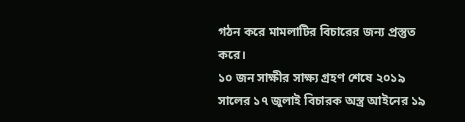গঠন করে মামলাটির বিচারের জন্য প্রস্তুত করে।
১০ জন সাক্ষীর সাক্ষ্য গ্রহণ শেষে ২০১৯ সালের ১৭ জুলাই বিচারক অস্ত্র আইনের ১৯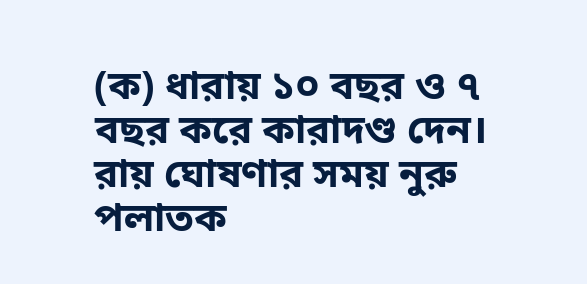(ক) ধারায় ১০ বছর ও ৭ বছর করে কারাদণ্ড দেন। রায় ঘোষণার সময় নুরু পলাতক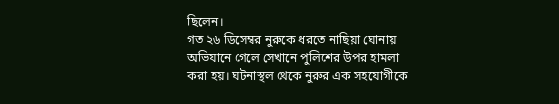ছিলেন।
গত ২৬ ডিসেম্বর নুরুকে ধরতে নাছিয়া ঘোনায় অভিযানে গেলে সেখানে পুলিশের উপর হামলা করা হয়। ঘটনাস্থল থেকে নুরুর এক সহযোগীকে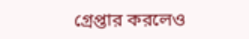গ্রেপ্তার করলেও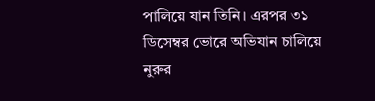পালিয়ে যান তিনি। এরপর ৩১ ডিসেম্বর ভোরে অভিযান চালিয়ে নুরুর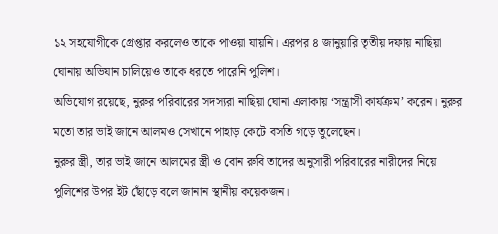১২ সহযোগীকে গ্রেপ্তার করলেও তাকে পাওয়া যায়নি। এরপর ৪ জানুয়ারি তৃতীয় দফায় নাছিয়া ঘোনায় অভিযান চালিয়েও তাকে ধরতে পারেনি পুলিশ।
অভিযোগ রয়েছে, নুরুর পরিবারের সদস্যরা নাছিয়া ঘোনা এলাকায় ‘সন্ত্রাসী কার্যক্রম’ করেন। নুরুর মতো তার ভাই জানে আলমও সেখানে পাহাড় কেটে বসতি গড়ে তুলেছেন।
নুরুর স্ত্রী, তার ভাই জানে আলমের স্ত্রী ও বোন রুবি তাদের অনুসারী পরিবারের নারীদের নিয়ে পুলিশের উপর ইট ছোঁড়ে বলে জানান স্থানীয় কয়েকজন।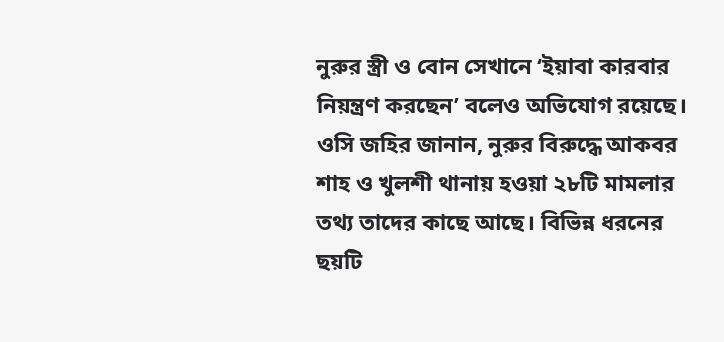নুরুর স্ত্রী ও বোন সেখানে ‘ইয়াবা কারবার নিয়ন্ত্রণ করছেন’ বলেও অভিযোগ রয়েছে।
ওসি জহির জানান, নুরুর বিরুদ্ধে আকবর শাহ ও খুলশী থানায় হওয়া ২৮টি মামলার তথ্য তাদের কাছে আছে। বিভিন্ন ধরনের ছয়টি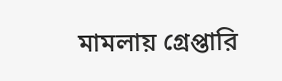মামলায় গ্রেপ্তারি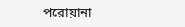পরোয়ানা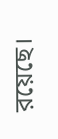রয়েছে।